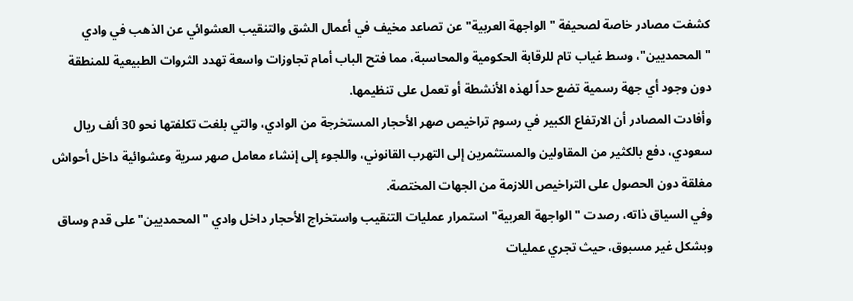كشفت مصادر خاصة لصحيفة "الواجهة العربية" عن تصاعد مخيف في أعمال الشق والتنقيب العشوائي عن الذهب في وادي "المحمديين"، وسط غياب تام للرقابة الحكومية والمحاسبة، مما فتح الباب أمام تجاوزات واسعة تهدد الثروات الطبيعية للمنطقة دون وجود أي جهة رسمية تضع حداً لهذه الأنشطة أو تعمل على تنظيمها.
وأفادت المصادر أن الارتفاع الكبير في رسوم تراخيص صهر الأحجار المستخرجة من الوادي، والتي بلغت تكلفتها نحو 30 ألف ريال سعودي، دفع بالكثير من المقاولين والمستثمرين إلى التهرب القانوني، واللجوء إلى إنشاء معامل صهر سرية وعشوائية داخل أحواش مغلقة دون الحصول على التراخيص اللازمة من الجهات المختصة.
وفي السياق ذاته، رصدت "الواجهة العربية" استمرار عمليات التنقيب واستخراج الأحجار داخل وادي "المحمديين" على قدم وساق وبشكل غير مسبوق، حيث تجري عمليات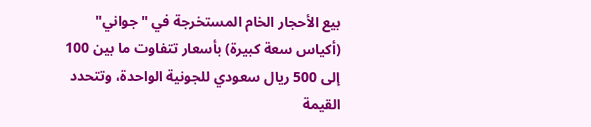بيع الأحجار الخام المستخرجة في "جواني" (أكياس سعة كبيرة) بأسعار تتفاوت ما بين 100 إلى 500 ريال سعودي للجونية الواحدة، وتتحدد القيمة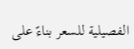الفصيلية للسعر بناءً على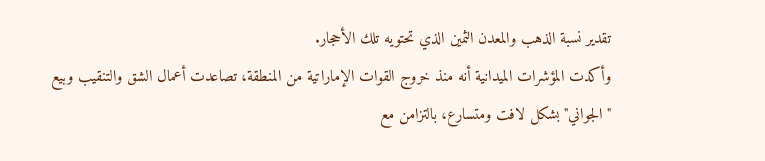تقدير نسبة الذهب والمعدن الثمين الذي تحتويه تلك الأحجار.
وأكدت المؤشرات الميدانية أنه منذ خروج القوات الإماراتية من المنطقة، تصاعدت أعمال الشق والتنقيب وبيع "الجواني" بشكل لافت ومتسارع، بالتزامن مع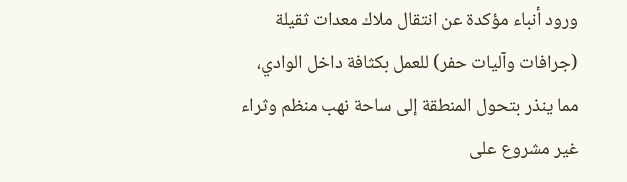ورود أنباء مؤكدة عن انتقال ملاك معدات ثقيلة (جرافات وآليات حفر) للعمل بكثافة داخل الوادي، مما ينذر بتحول المنطقة إلى ساحة نهب منظم وثراء غير مشروع على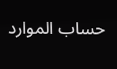حساب الموارد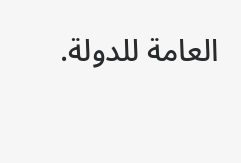العامة للدولة.